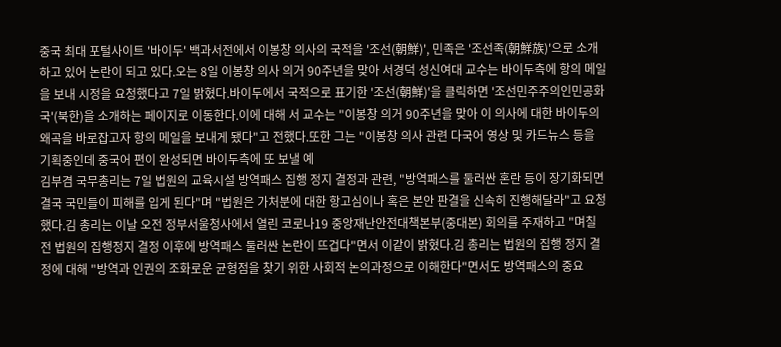중국 최대 포털사이트 '바이두' 백과서전에서 이봉창 의사의 국적을 '조선(朝鮮)', 민족은 '조선족(朝鮮族)'으로 소개하고 있어 논란이 되고 있다.오는 8일 이봉창 의사 의거 90주년을 맞아 서경덕 성신여대 교수는 바이두측에 항의 메일을 보내 시정을 요청했다고 7일 밝혔다.바이두에서 국적으로 표기한 '조선(朝鮮)'을 클릭하면 '조선민주주의인민공화국'(북한)을 소개하는 페이지로 이동한다.이에 대해 서 교수는 "이봉창 의거 90주년을 맞아 이 의사에 대한 바이두의 왜곡을 바로잡고자 항의 메일을 보내게 됐다"고 전했다.또한 그는 "이봉창 의사 관련 다국어 영상 및 카드뉴스 등을 기획중인데 중국어 편이 완성되면 바이두측에 또 보낼 예
김부겸 국무총리는 7일 법원의 교육시설 방역패스 집행 정지 결정과 관련, "방역패스를 둘러싼 혼란 등이 장기화되면 결국 국민들이 피해를 입게 된다"며 "법원은 가처분에 대한 항고심이나 혹은 본안 판결을 신속히 진행해달라"고 요청했다.김 총리는 이날 오전 정부서울청사에서 열린 코로나19 중앙재난안전대책본부(중대본) 회의를 주재하고 "며칠 전 법원의 집행정지 결정 이후에 방역패스 둘러싼 논란이 뜨겁다"면서 이같이 밝혔다.김 총리는 법원의 집행 정지 결정에 대해 "방역과 인권의 조화로운 균형점을 찾기 위한 사회적 논의과정으로 이해한다"면서도 방역패스의 중요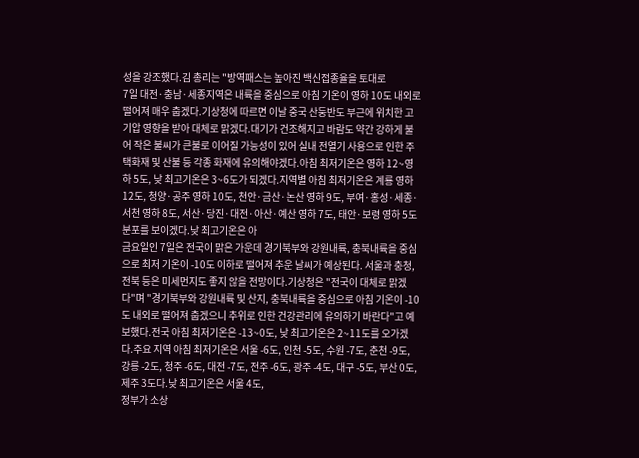성을 강조했다.김 총리는 "방역패스는 높아진 백신접종율을 토대로
7일 대전·충남·세종지역은 내륙을 중심으로 아침 기온이 영하 10도 내외로 떨어져 매우 춥겠다.기상청에 따르면 이날 중국 산둥반도 부근에 위치한 고기압 영향을 받아 대체로 맑겠다.대기가 건조해지고 바람도 약간 강하게 불어 작은 불씨가 큰불로 이어질 가능성이 있어 실내 전열기 사용으로 인한 주택화재 및 산불 등 각종 화재에 유의해야겠다.아침 최저기온은 영하 12~영하 5도, 낮 최고기온은 3~6도가 되겠다.지역별 아침 최저기온은 계룡 영하 12도, 청양·공주 영하 10도, 천안·금산·논산 영하 9도, 부여·홍성·세종·서천 영하 8도, 서산·당진·대전·아산·예산 영하 7도, 태안·보령 영하 5도 분포를 보이겠다.낮 최고기온은 아
금요일인 7일은 전국이 맑은 가운데 경기북부와 강원내륙, 충북내륙을 중심으로 최저 기온이 -10도 이하로 떨어져 추운 날씨가 예상된다. 서울과 충청, 전북 등은 미세먼지도 좋지 않을 전망이다.기상청은 "전국이 대체로 맑겠다"며 "경기북부와 강원내륙 및 산지, 충북내륙을 중심으로 아침 기온이 -10도 내외로 떨어져 춥겠으니 추위로 인한 건강관리에 유의하기 바란다"고 예보했다.전국 아침 최저기온은 -13~0도, 낮 최고기온은 2~11도를 오가겠다.주요 지역 아침 최저기온은 서울 -6도, 인천 -5도, 수원 -7도, 춘천 -9도, 강릉 -2도, 청주 -6도, 대전 -7도, 전주 -6도, 광주 -4도, 대구 -5도, 부산 0도, 제주 3도다.낮 최고기온은 서울 4도,
정부가 소상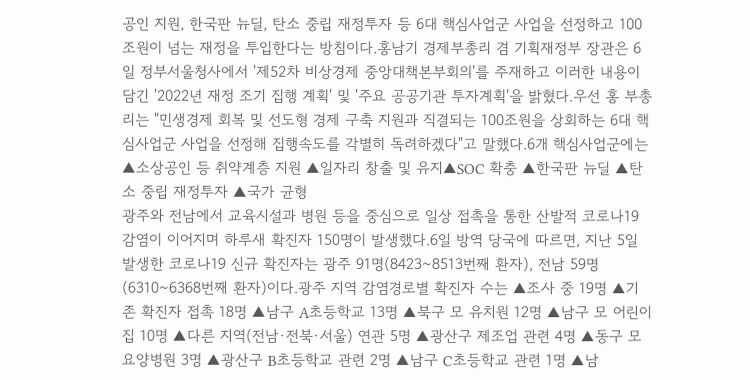공인 지원, 한국판 뉴딜, 탄소 중립 재정투자 등 6대 핵심사업군 사업을 선정하고 100조원이 넘는 재정을 투입한다는 방침이다.홍남기 경제부총리 겸 기획재정부 장관은 6일 정부서울청사에서 '제52차 비상경제 중앙대책본부회의'를 주재하고 이러한 내용이 담긴 '2022년 재정 조기 집행 계획' 및 '주요 공공기관 투자계획'을 밝혔다.우선 홍 부총리는 "민생경제 회복 및 선도형 경제 구축 지원과 직결되는 100조원을 상회하는 6대 핵심사업군 사업을 선정해 집행속도를 각별히 독려하겠다"고 말했다.6개 핵심사업군에는 ▲소상공인 등 취약계층 지원 ▲일자리 창출 및 유지▲SOC 확충 ▲한국판 뉴딜 ▲탄소 중립 재정투자 ▲국가 균형
광주와 전남에서 교육시설과 병원 등을 중심으로 일상 접촉을 통한 산발적 코로나19 감염이 이어지며 하루새 확진자 150명이 발생했다.6일 방역 당국에 따르면, 지난 5일 발생한 코로나19 신규 확진자는 광주 91명(8423~8513번째 환자), 전남 59명(6310~6368번째 환자)이다.광주 지역 감염경로별 확진자 수는 ▲조사 중 19명 ▲기존 확진자 접촉 18명 ▲남구 A초등학교 13명 ▲북구 모 유치원 12명 ▲남구 모 어린이집 10명 ▲다른 지역(전남·전북·서울) 연관 5명 ▲광산구 제조업 관련 4명 ▲동구 모 요양병원 3명 ▲광산구 B초등학교 관련 2명 ▲남구 C초등학교 관련 1명 ▲남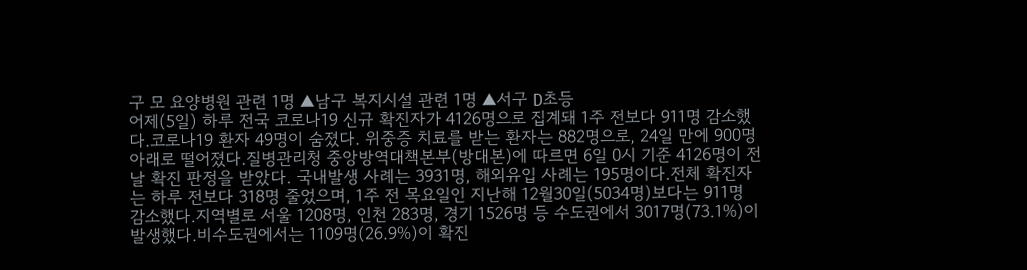구 모 요양병원 관련 1명 ▲남구 복지시설 관련 1명 ▲서구 D초등
어제(5일) 하루 전국 코로나19 신규 확진자가 4126명으로 집계돼 1주 전보다 911명 감소했다.코로나19 환자 49명이 숨졌다. 위중증 치료를 받는 환자는 882명으로, 24일 만에 900명 아래로 떨어졌다.질병관리청 중앙방역대책본부(방대본)에 따르면 6일 0시 기준 4126명이 전날 확진 판정을 받았다. 국내발생 사례는 3931명, 해외유입 사례는 195명이다.전체 확진자는 하루 전보다 318명 줄었으며, 1주 전 목요일인 지난해 12월30일(5034명)보다는 911명 감소했다.지역별로 서울 1208명, 인천 283명, 경기 1526명 등 수도권에서 3017명(73.1%)이 발생했다.비수도권에서는 1109명(26.9%)이 확진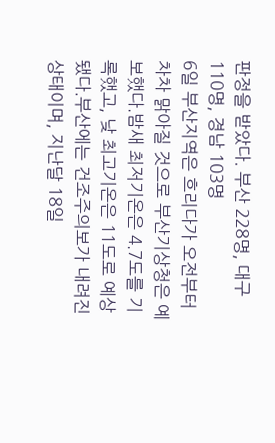판정을 받았다. 부산 228명, 대구 110명, 경남 103명
6일 부산지역은 흐리다가 오전부터 차차 맑아질 것으로 부산기상청은 예보했다.밤새 최저기온은 4.7도를 기록했고, 낮 최고기온은 11도로 예상됐다.부산에는 건조주의보가 내려진 상태이며, 지난달 18일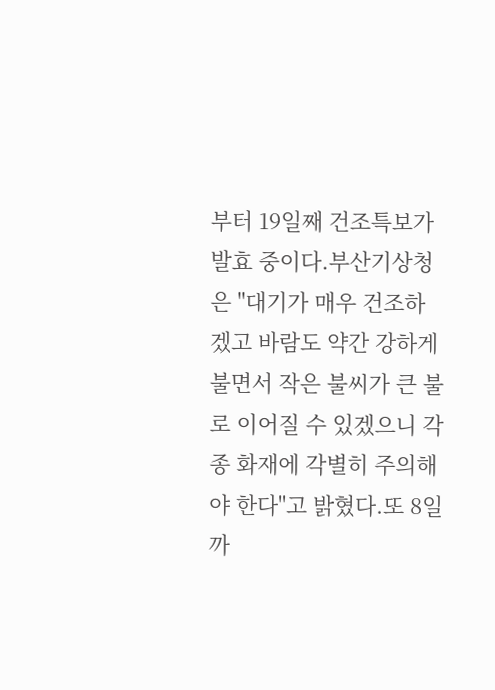부터 19일째 건조특보가 발효 중이다.부산기상청은 "대기가 매우 건조하겠고 바람도 약간 강하게 불면서 작은 불씨가 큰 불로 이어질 수 있겠으니 각종 화재에 각별히 주의해야 한다"고 밝혔다.또 8일까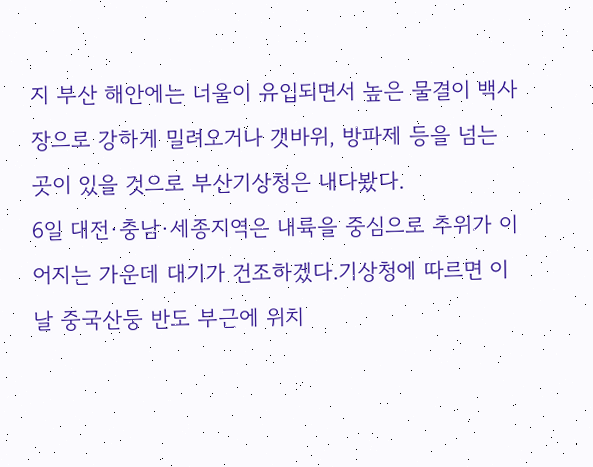지 부산 해안에는 너울이 유입되면서 높은 물결이 백사장으로 강하게 밀려오거나 갯바위, 방파제 등을 넘는 곳이 있을 것으로 부산기상청은 내다봤다.
6일 대전·충남·세종지역은 내륙을 중심으로 추위가 이어지는 가운데 대기가 건조하겠다.기상청에 따르면 이날 중국산둥 반도 부근에 위치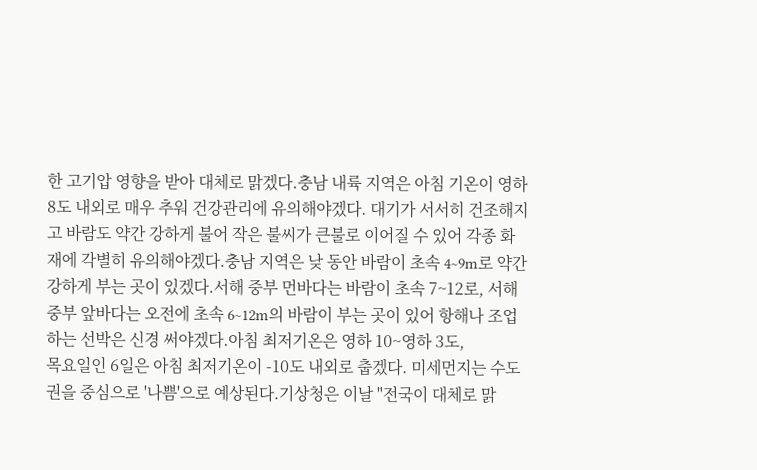한 고기압 영향을 받아 대체로 맑겠다.충남 내륙 지역은 아침 기온이 영하 8도 내외로 매우 추워 건강관리에 유의해야겠다. 대기가 서서히 건조해지고 바람도 약간 강하게 불어 작은 불씨가 큰불로 이어질 수 있어 각종 화재에 각별히 유의해야겠다.충남 지역은 낮 동안 바람이 초속 4~9m로 약간 강하게 부는 곳이 있겠다.서해 중부 먼바다는 바람이 초속 7~12로, 서해 중부 앞바다는 오전에 초속 6~12m의 바람이 부는 곳이 있어 항해나 조업하는 선박은 신경 써야겠다.아침 최저기온은 영하 10~영하 3도,
목요일인 6일은 아침 최저기온이 -10도 내외로 춥겠다. 미세먼지는 수도권을 중심으로 '나쁨'으로 예상된다.기상청은 이날 "전국이 대체로 맑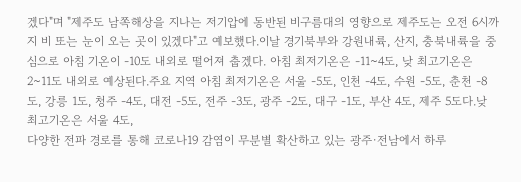겠다"며 "제주도 남쪽해상을 지나는 저기압에 동반된 비구름대의 영향으로 제주도는 오전 6시까지 비 또는 눈이 오는 곳이 있겠다"고 예보했다.이날 경기북부와 강원내륙, 산지, 충북내륙을 중심으로 아침 기온이 -10도 내외로 떨어져 춥겠다. 아침 최저기온은 -11~4도, 낮 최고기온은 2~11도 내외로 예상된다.주요 지역 아침 최저기온은 서울 -5도, 인천 -4도, 수원 -5도, 춘천 -8도, 강릉 1도, 청주 -4도, 대전 -5도, 전주 -3도, 광주 -2도, 대구 -1도, 부산 4도, 제주 5도다.낮 최고기온은 서울 4도,
다양한 전파 경로를 통해 코로나19 감염이 무분별 확산하고 있는 광주·전남에서 하루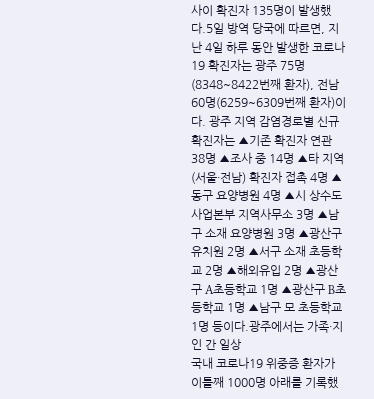사이 확진자 135명이 발생했다.5일 방역 당국에 따르면, 지난 4일 하루 동안 발생한 코로나19 확진자는 광주 75명(8348~8422번째 환자), 전남 60명(6259~6309번째 환자)이다. 광주 지역 감염경로별 신규 확진자는 ▲기존 확진자 연관 38명 ▲조사 중 14명 ▲타 지역(서울·전남) 확진자 접촉 4명 ▲동구 요양병원 4명 ▲시 상수도사업본부 지역사무소 3명 ▲남구 소재 요양병원 3명 ▲광산구 유치원 2명 ▲서구 소재 초등학교 2명 ▲해외유입 2명 ▲광산구 A초등학교 1명 ▲광산구 B초등학교 1명 ▲남구 모 초등학교 1명 등이다.광주에서는 가족·지인 간 일상
국내 코로나19 위중증 환자가 이틀째 1000명 아래를 기록했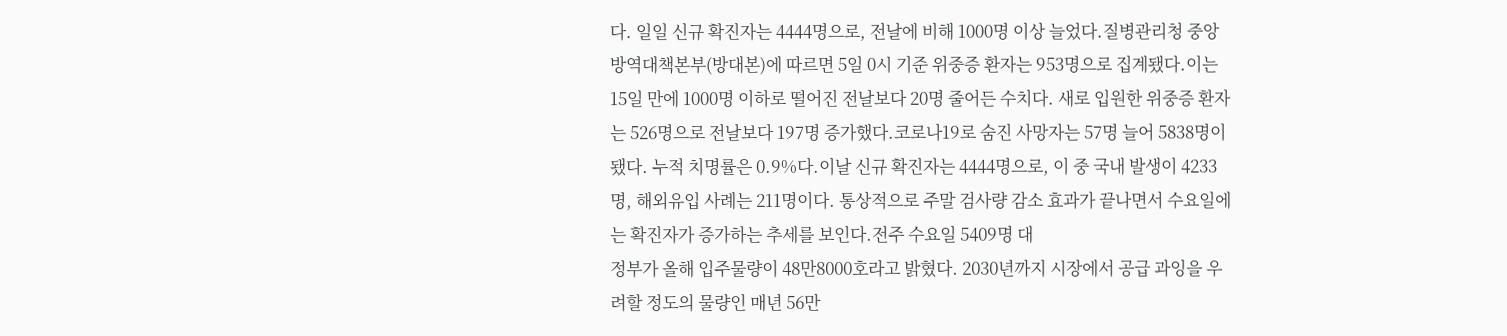다. 일일 신규 확진자는 4444명으로, 전날에 비해 1000명 이상 늘었다.질병관리청 중앙방역대책본부(방대본)에 따르면 5일 0시 기준 위중증 환자는 953명으로 집계됐다.이는 15일 만에 1000명 이하로 떨어진 전날보다 20명 줄어든 수치다. 새로 입원한 위중증 환자는 526명으로 전날보다 197명 증가했다.코로나19로 숨진 사망자는 57명 늘어 5838명이 됐다. 누적 치명률은 0.9%다.이날 신규 확진자는 4444명으로, 이 중 국내 발생이 4233명, 해외유입 사례는 211명이다. 통상적으로 주말 검사량 감소 효과가 끝나면서 수요일에는 확진자가 증가하는 추세를 보인다.전주 수요일 5409명 대
정부가 올해 입주물량이 48만8000호라고 밝혔다. 2030년까지 시장에서 공급 과잉을 우려할 정도의 물량인 매년 56만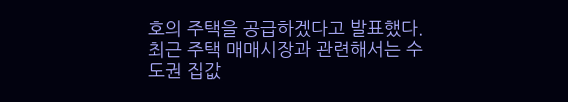호의 주택을 공급하겠다고 발표했다. 최근 주택 매매시장과 관련해서는 수도권 집값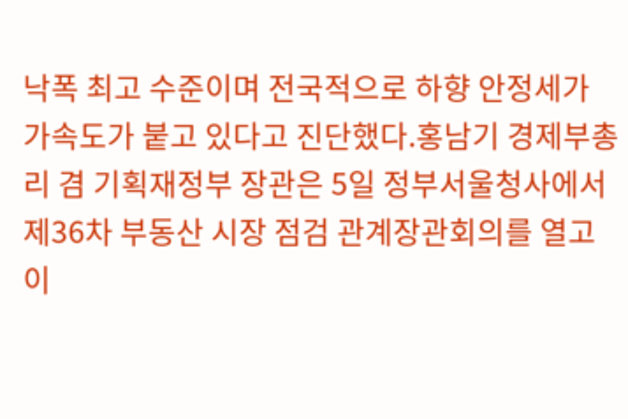낙폭 최고 수준이며 전국적으로 하향 안정세가 가속도가 붙고 있다고 진단했다.홍남기 경제부총리 겸 기획재정부 장관은 5일 정부서울청사에서 제36차 부동산 시장 점검 관계장관회의를 열고 이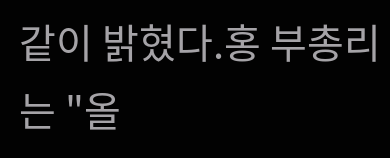같이 밝혔다.홍 부총리는 "올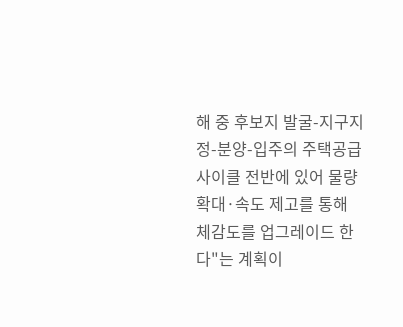해 중 후보지 발굴-지구지정-분양-입주의 주택공급 사이클 전반에 있어 물량 확대·속도 제고를 통해 체감도를 업그레이드 한다"는 계획이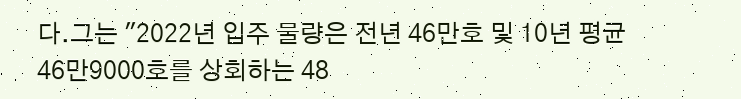다.그는 "2022년 입주 물량은 전년 46만호 및 10년 평균 46만9000호를 상회하는 48